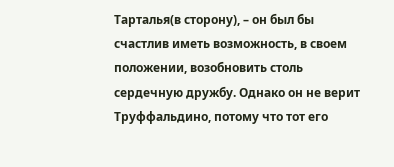Тарталья(в сторону), – он был бы счастлив иметь возможность, в своем положении, возобновить столь сердечную дружбу. Однако он не верит Труффальдино, потому что тот его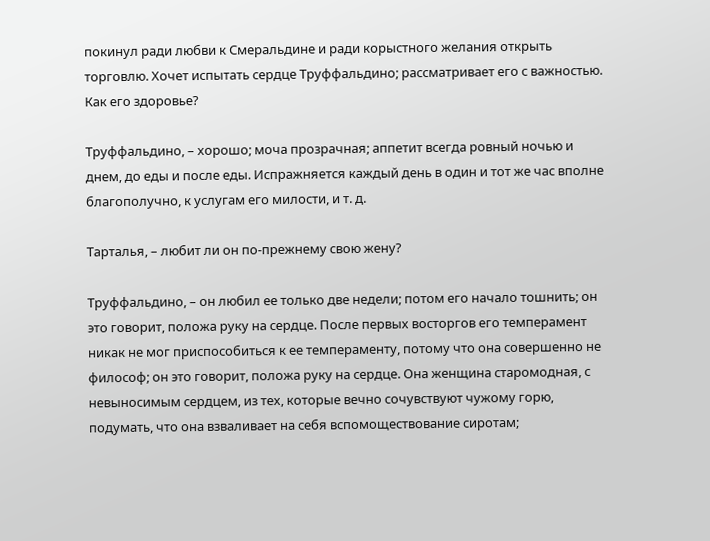покинул ради любви к Смеральдине и ради корыстного желания открыть торговлю. Хочет испытать сердце Труффальдино; рассматривает его с важностью. Как его здоровье?

Труффальдино, – хорошо; моча прозрачная; аппетит всегда ровный ночью и днем, до еды и после еды. Испражняется каждый день в один и тот же час вполне благополучно, к услугам его милости, и т. д.

Тарталья, – любит ли он по-прежнему свою жену?

Труффальдино, – он любил ее только две недели; потом его начало тошнить; он это говорит, положа руку на сердце. После первых восторгов его темперамент никак не мог приспособиться к ее темпераменту, потому что она совершенно не философ; он это говорит, положа руку на сердце. Она женщина старомодная, с невыносимым сердцем, из тех, которые вечно сочувствуют чужому горю, подумать, что она взваливает на себя вспомоществование сиротам;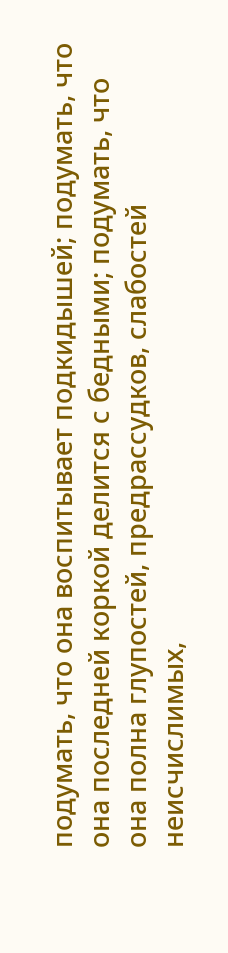подумать, что она воспитывает подкидышей; подумать, что она последней коркой делится с бедными; подумать, что она полна глупостей, предрассудков, слабостей неисчислимых,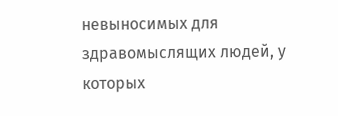невыносимых для здравомыслящих людей, у которых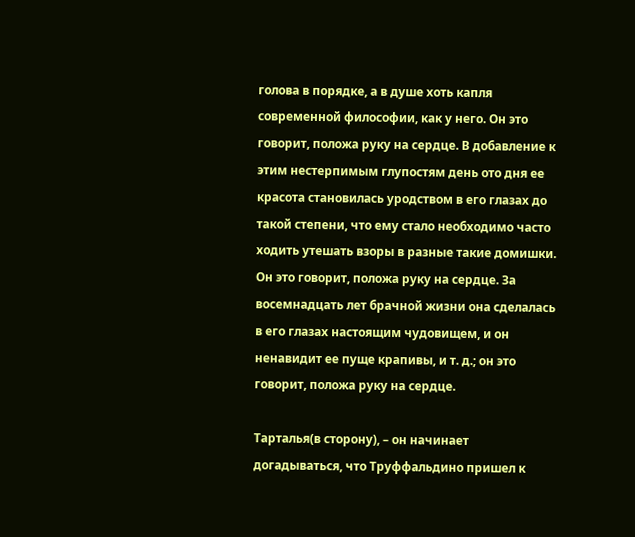голова в порядке, а в душе хоть капля современной философии, как у него. Он это говорит, положа руку на сердце. В добавление к этим нестерпимым глупостям день ото дня ее красота становилась уродством в его глазах до такой степени, что ему стало необходимо часто ходить утешать взоры в разные такие домишки. Он это говорит, положа руку на сердце. За восемнадцать лет брачной жизни она сделалась в его глазах настоящим чудовищем, и он ненавидит ее пуще крапивы, и т. д.; он это говорит, положа руку на сердце.

Тарталья(в сторону), – он начинает догадываться, что Труффальдино пришел к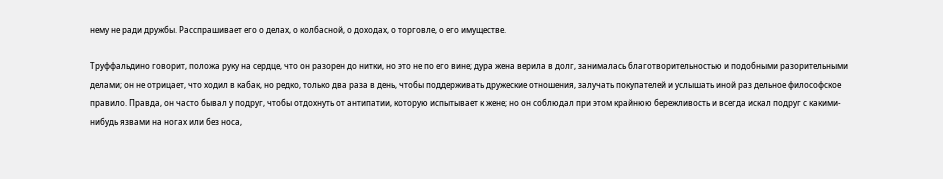нему не ради дружбы. Расспрашивает его о делах, о колбасной, о доходах, о торговле, о его имуществе.

Труффальдино говорит, положа руку на сердце, что он разорен до нитки, но это не по его вине; дура жена верила в долг, занималась благотворительностью и подобными разорительными делами; он не отрицает, что ходил в кабак, но редко, только два раза в день, чтобы поддерживать дружеские отношения, залучать покупателей и услышать иной раз дельное философское правило. Правда, он часто бывал у подруг, чтобы отдохнуть от антипатии, которую испытывает к жене; но он соблюдал при этом крайнюю бережливость и всегда искал подруг с какими-нибудь язвами на ногах или без носа,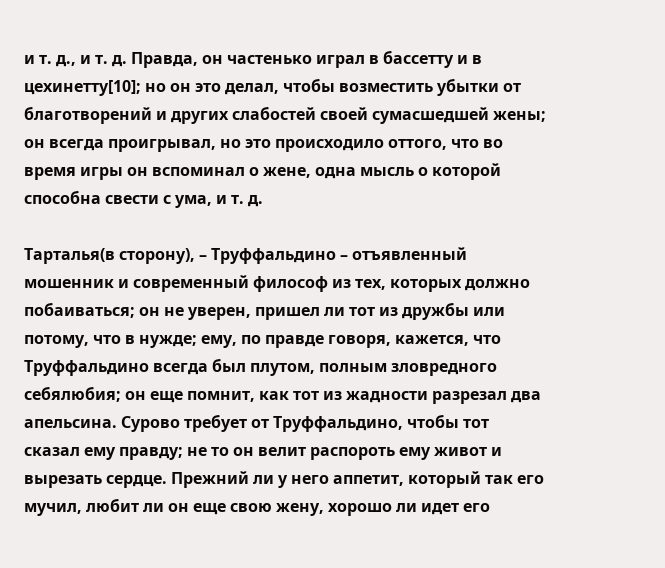и т. д., и т. д. Правда, он частенько играл в бассетту и в цехинетту[10]; но он это делал, чтобы возместить убытки от благотворений и других слабостей своей сумасшедшей жены; он всегда проигрывал, но это происходило оттого, что во время игры он вспоминал о жене, одна мысль о которой способна свести с ума, и т. д.

Тарталья(в сторону), – Труффальдино – отъявленный мошенник и современный философ из тех, которых должно побаиваться; он не уверен, пришел ли тот из дружбы или потому, что в нужде; ему, по правде говоря, кажется, что Труффальдино всегда был плутом, полным зловредного себялюбия; он еще помнит, как тот из жадности разрезал два апельсина. Сурово требует от Труффальдино, чтобы тот сказал ему правду; не то он велит распороть ему живот и вырезать сердце. Прежний ли у него аппетит, который так его мучил, любит ли он еще свою жену, хорошо ли идет его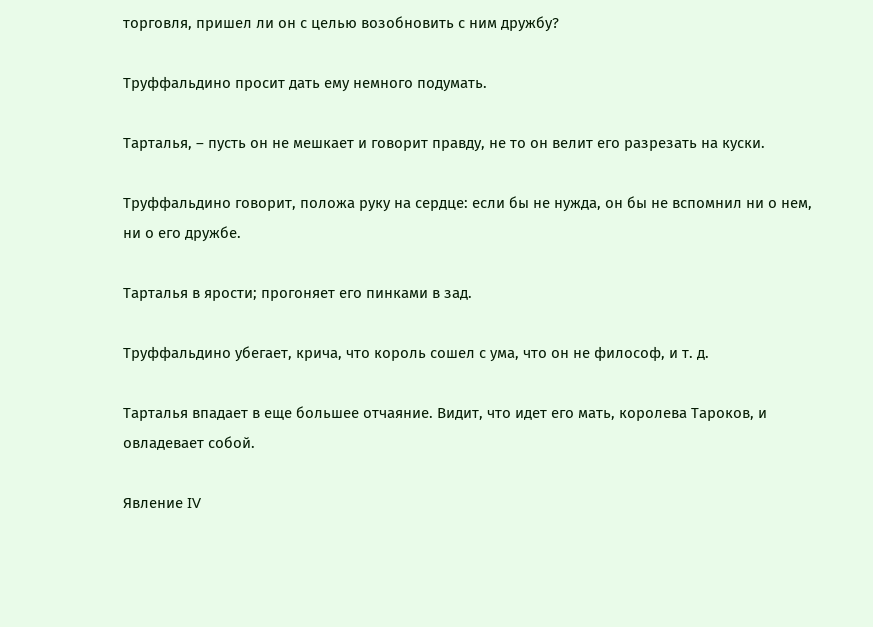торговля, пришел ли он с целью возобновить с ним дружбу?

Труффальдино просит дать ему немного подумать.

Тарталья, – пусть он не мешкает и говорит правду, не то он велит его разрезать на куски.

Труффальдино говорит, положа руку на сердце: если бы не нужда, он бы не вспомнил ни о нем, ни о его дружбе.

Тарталья в ярости; прогоняет его пинками в зад.

Труффальдино убегает, крича, что король сошел с ума, что он не философ, и т. д.

Тарталья впадает в еще большее отчаяние. Видит, что идет его мать, королева Тароков, и овладевает собой.

Явление IV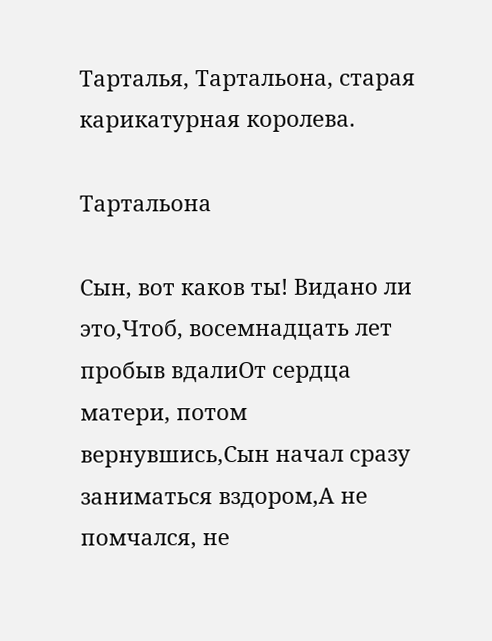Тарталья, Тартальона, старая карикатурная королева.

Тартальона

Сын, вот каков ты! Видано ли это,Чтоб, восемнадцать лет пробыв вдалиОт сердца матери, потом вернувшись,Сын начал сразу заниматься вздором,А не помчался, не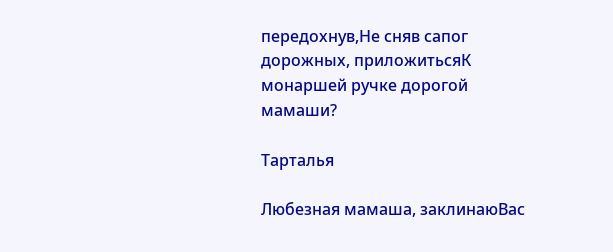передохнув,Не сняв сапог дорожных, приложитьсяК монаршей ручке дорогой мамаши?

Тарталья

Любезная мамаша, заклинаюВас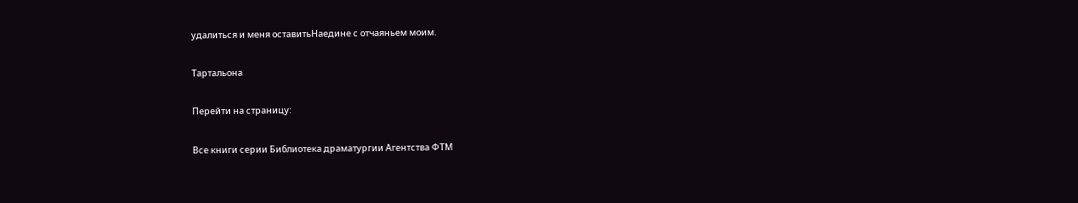удалиться и меня оставитьНаедине с отчаяньем моим.

Тартальона

Перейти на страницу:

Все книги серии Библиотека драматургии Агентства ФТМ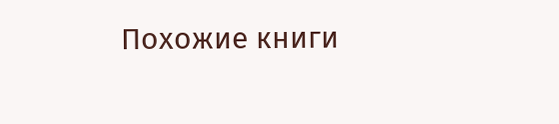Похожие книги